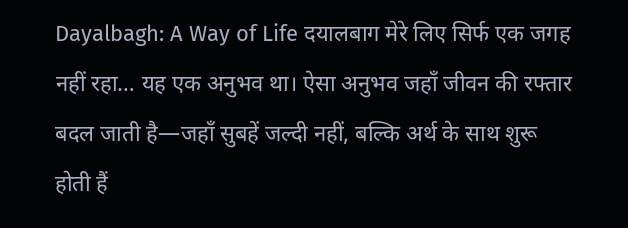Dayalbagh: A Way of Life दयालबाग मेरे लिए सिर्फ एक जगह नहीं रहा… यह एक अनुभव था। ऐसा अनुभव जहाँ जीवन की रफ्तार बदल जाती है—जहाँ सुबहें जल्दी नहीं, बल्कि अर्थ के साथ शुरू होती हैं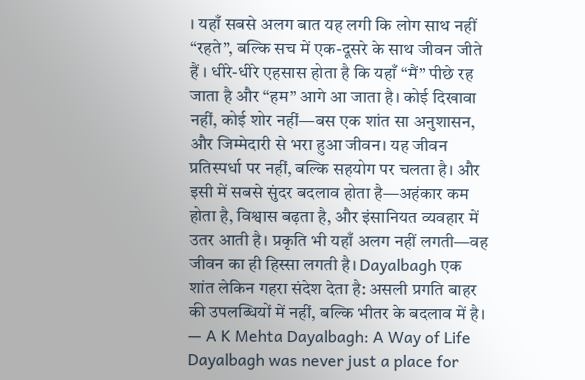। यहाँ सबसे अलग बात यह लगी कि लोग साथ नहीं “रहते”, बल्कि सच में एक-दूसरे के साथ जीवन जीते हैं । धीरे-धीरे एहसास होता है कि यहाँ “मैं” पीछे रह जाता है और “हम” आगे आ जाता है। कोई दिखावा नहीं, कोई शोर नहीं—बस एक शांत सा अनुशासन, और जिम्मेदारी से भरा हुआ जीवन। यह जीवन प्रतिस्पर्धा पर नहीं, बल्कि सहयोग पर चलता है। और इसी में सबसे सुंदर बदलाव होता है—अहंकार कम होता है, विश्वास बढ़ता है, और इंसानियत व्यवहार में उतर आती है। प्रकृति भी यहाँ अलग नहीं लगती—वह जीवन का ही हिस्सा लगती है। Dayalbagh एक शांत लेकिन गहरा संदेश देता है: असली प्रगति बाहर की उपलब्धियों में नहीं, बल्कि भीतर के बदलाव में है। — A K Mehta Dayalbagh: A Way of Life Dayalbagh was never just a place for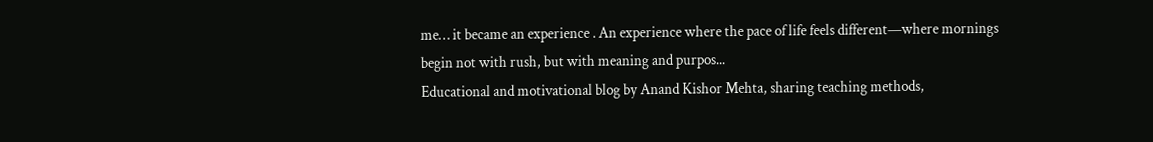me… it became an experience . An experience where the pace of life feels different—where mornings begin not with rush, but with meaning and purpos...
Educational and motivational blog by Anand Kishor Mehta, sharing teaching methods,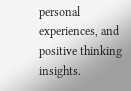personal experiences, and positive thinking insights.